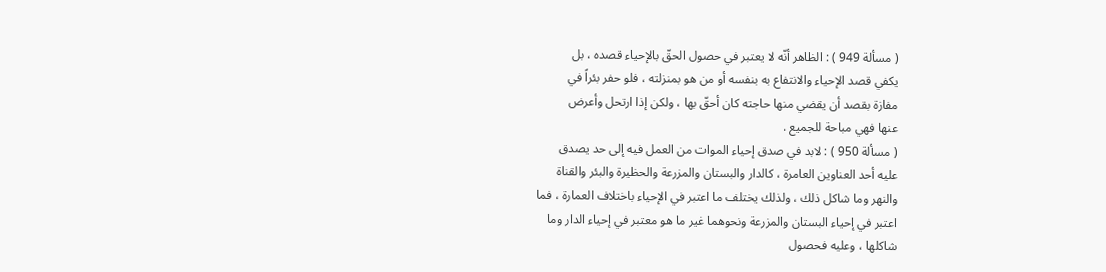( مسألة 949 ) : الظاهر أنّه لا يعتبر في حصول الحقّ بالإحياء قصده ، بل
يكفي قصد الإحياء والانتفاع به بنفسه أو من هو بمنزلته ، فلو حفر بئراً في
مفازة بقصد أن يقضي منها حاجته كان أحقّ بها ، ولكن إذا ارتحل وأعرض
عنها فهي مباحة للجميع .
( مسألة 950 ) : لابد في صدق إحياء الموات من العمل فيه إلى حد يصدق
عليه أحد العناوين العامرة ، كالدار والبستان والمزرعة والحظيرة والبئر والقناة
والنهر وما شاكل ذلك ، ولذلك يختلف ما اعتبر في الإحياء باختلاف العمارة ، فما
اعتبر في إحياء البستان والمزرعة ونحوهما غير ما هو معتبر في إحياء الدار وما
شاكلها ، وعليه فحصول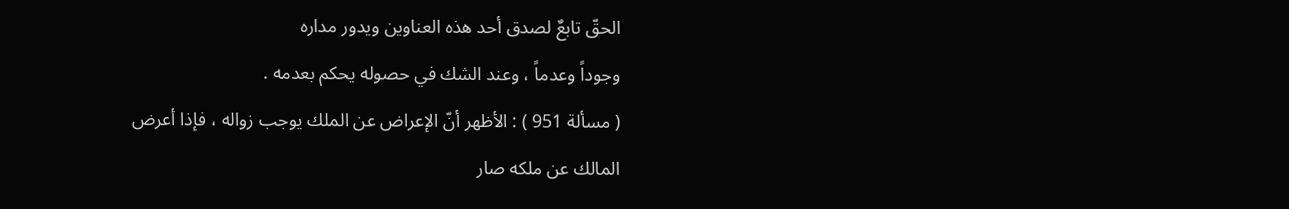الحقّ تابعٌ لصدق أحد هذه العناوين ويدور مداره
وجوداً وعدماً ، وعند الشك في حصوله يحكم بعدمه .
( مسألة 951 ) : الأظهر أنّ الإعراض عن الملك يوجب زواله ، فإذا أعرض
المالك عن ملكه صار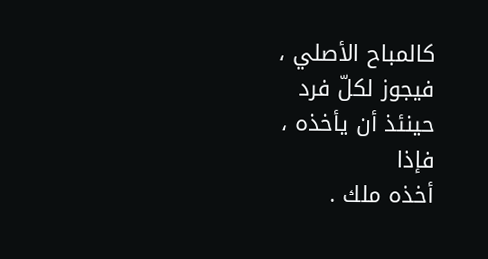كالمباح الأصلي ، فيجوز لكلّ فرد حينئذ أن يأخذه ، فإذا
أخذه ملك .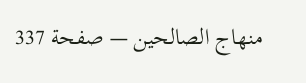منهاج الصالحين — صفحة 337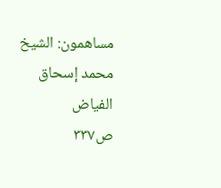مساهمون: الشيخ محمد إسحاق الفياض
ص٣٣٧